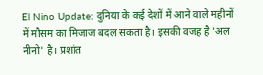El Nino Update: दुनिया के कई देशों में आने वाले महीनों में मौसम का मिजाज बदल सकता है। इसकी वजह है 'अल नीनो' है। प्रशांत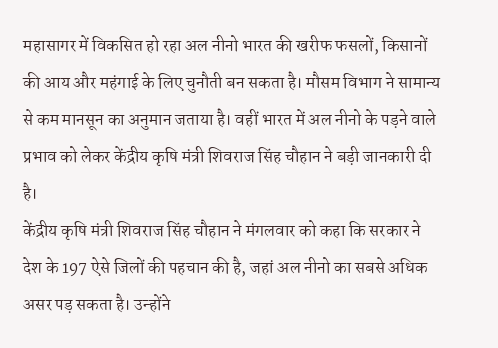महासागर में विकसित हो रहा अल नीनो भारत की खरीफ फसलों, किसानों की आय और महंगाई के लिए चुनौती बन सकता है। मौसम विभाग ने सामान्य से कम मानसून का अनुमान जताया है। वहीं भारत में अल नीनो के पड़ने वाले प्रभाव को लेकर केंद्रीय कृषि मंत्री शिवराज सिंह चौहान ने बड़ी जानकारी दी है।
केंद्रीय कृषि मंत्री शिवराज सिंह चौहान ने मंगलवार को कहा कि सरकार ने देश के 197 ऐसे जिलों की पहचान की है, जहां अल नीनो का सबसे अधिक असर पड़ सकता है। उन्होंने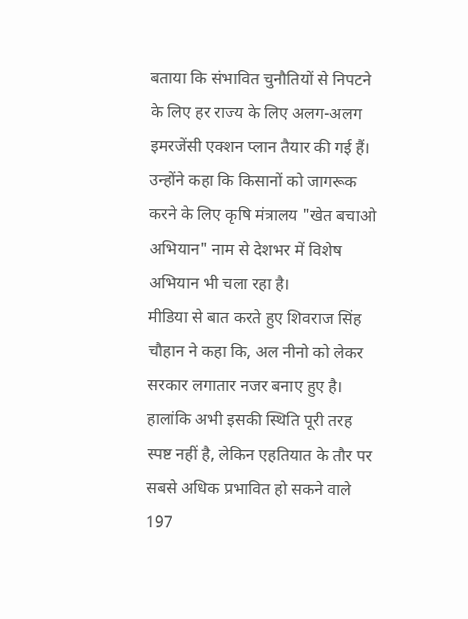बताया कि संभावित चुनौतियों से निपटने के लिए हर राज्य के लिए अलग-अलग इमरजेंसी एक्शन प्लान तैयार की गई हैं। उन्होंने कहा कि किसानों को जागरूक करने के लिए कृषि मंत्रालय "खेत बचाओ अभियान" नाम से देशभर में विशेष अभियान भी चला रहा है।
मीडिया से बात करते हुए शिवराज सिंह चौहान ने कहा कि, अल नीनो को लेकर सरकार लगातार नजर बनाए हुए है। हालांकि अभी इसकी स्थिति पूरी तरह स्पष्ट नहीं है, लेकिन एहतियात के तौर पर सबसे अधिक प्रभावित हो सकने वाले 197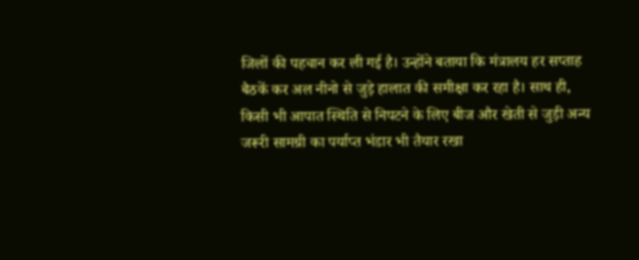जिलों की पहचान कर ली गई है। उन्होंने बताया कि मंत्रालय हर सप्ताह बैठकें कर अल नीनो से जुड़े हालात की समीक्षा कर रहा है। साथ ही, किसी भी आपात स्थिति से निपटने के लिए बीज और खेती से जुड़ी अन्य जरूरी सामग्री का पर्याप्त भंडार भी तैयार रखा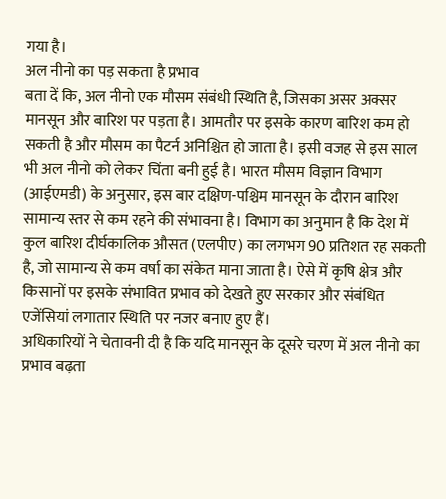गया है।
अल नीनो का पड़ सकता है प्रभाव
बता दें कि, अल नीनो एक मौसम संबंधी स्थिति है, जिसका असर अक्सर मानसून और बारिश पर पड़ता है। आमतौर पर इसके कारण बारिश कम हो सकती है और मौसम का पैटर्न अनिश्चित हो जाता है। इसी वजह से इस साल भी अल नीनो को लेकर चिंता बनी हुई है। भारत मौसम विज्ञान विभाग (आईएमडी) के अनुसार, इस बार दक्षिण-पश्चिम मानसून के दौरान बारिश सामान्य स्तर से कम रहने की संभावना है। विभाग का अनुमान है कि देश में कुल बारिश दीर्घकालिक औसत (एलपीए) का लगभग 90 प्रतिशत रह सकती है, जो सामान्य से कम वर्षा का संकेत माना जाता है। ऐसे में कृषि क्षेत्र और किसानों पर इसके संभावित प्रभाव को देखते हुए सरकार और संबंधित एजेंसियां लगातार स्थिति पर नजर बनाए हुए हैं।
अधिकारियों ने चेतावनी दी है कि यदि मानसून के दूसरे चरण में अल नीनो का प्रभाव बढ़ता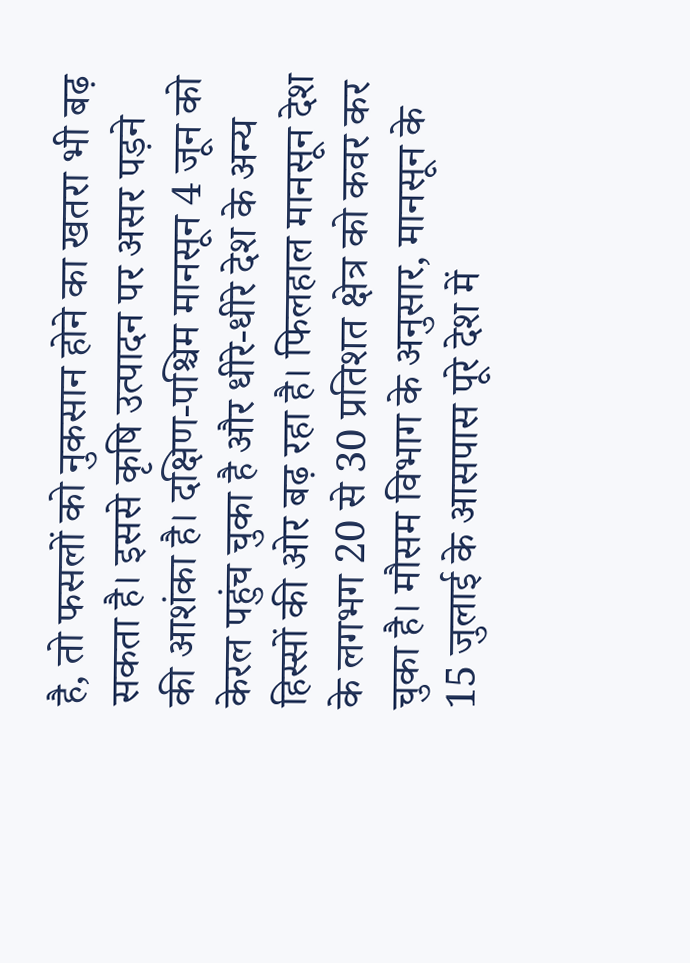है, तो फसलों को नुकसान होने का खतरा भी बढ़ सकता है। इससे कृषि उत्पादन पर असर पड़ने की आशंका है। दक्षिण-पश्चिम मानसून 4 जून को केरल पहुंच चुका है और धीरे-धीरे देश के अन्य हिस्सों की ओर बढ़ रहा है। फिलहाल मानसून देश के लगभग 20 से 30 प्रतिशत क्षेत्र को कवर कर चुका है। मौसम विभाग के अनुसार, मानसून के 15 जुलाई के आसपास पूरे देश में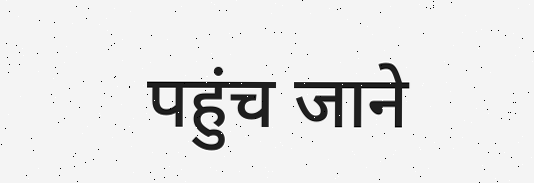पहुंच जाने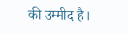की उम्मीद है।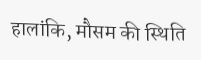हालांकि, मौसम की स्थिति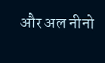और अल नीनो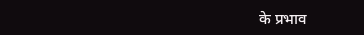के प्रभाव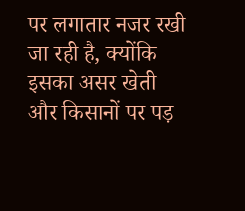पर लगातार नजर रखी जा रही है, क्योंकि इसका असर खेती और किसानों पर पड़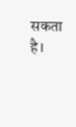सकता है।